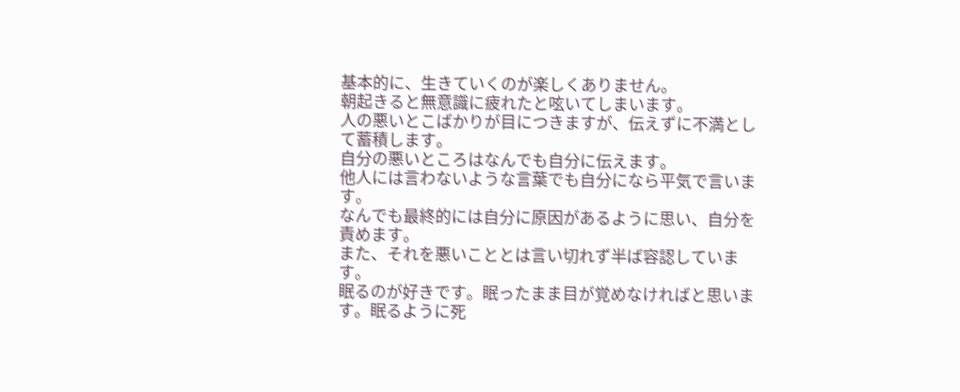基本的に、生きていくのが楽しくありません。
朝起きると無意識に疲れたと呟いてしまいます。
人の悪いとこばかりが目につきますが、伝えずに不満として蓄積します。
自分の悪いところはなんでも自分に伝えます。
他人には言わないような言葉でも自分になら平気で言います。
なんでも最終的には自分に原因があるように思い、自分を責めます。
また、それを悪いこととは言い切れず半ば容認しています。
眠るのが好きです。眠ったまま目が覚めなければと思います。眠るように死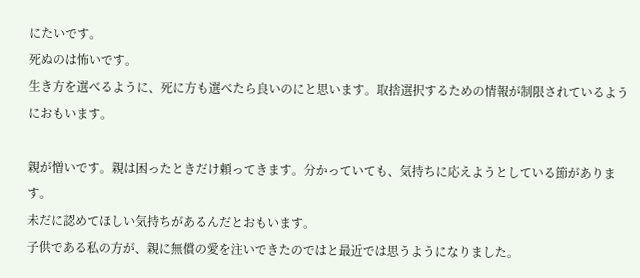にたいです。
死ぬのは怖いです。
生き方を選べるように、死に方も選べたら良いのにと思います。取捨選択するための情報が制限されているようにおもいます。

親が憎いです。親は困ったときだけ頼ってきます。分かっていても、気持ちに応えようとしている節があります。
未だに認めてほしい気持ちがあるんだとおもいます。
子供である私の方が、親に無償の愛を注いできたのではと最近では思うようになりました。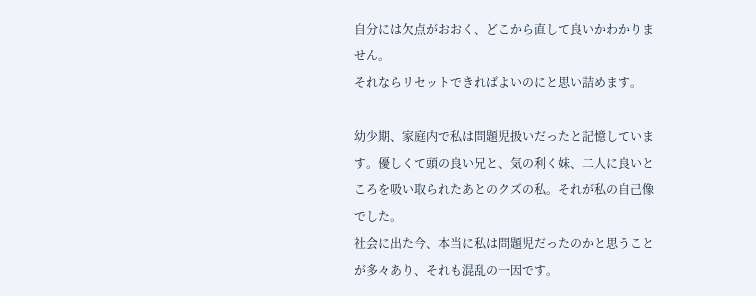自分には欠点がおおく、どこから直して良いかわかりません。
それならリセットできればよいのにと思い詰めます。

幼少期、家庭内で私は問題児扱いだったと記憶しています。優しくて頭の良い兄と、気の利く妹、二人に良いところを吸い取られたあとのクズの私。それが私の自己像でした。
社会に出た今、本当に私は問題児だったのかと思うことが多々あり、それも混乱の一因です。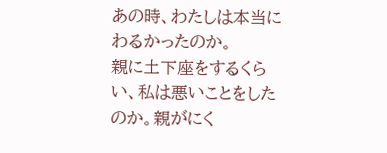あの時、わたしは本当にわるかったのか。
親に土下座をするくらい、私は悪いことをしたのか。親がにく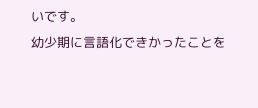いです。
幼少期に言語化できかったことを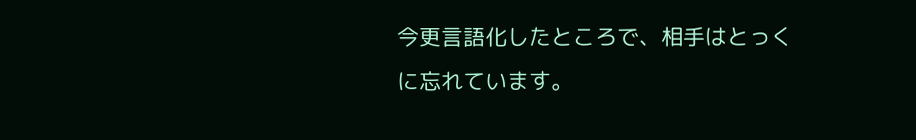今更言語化したところで、相手はとっくに忘れています。